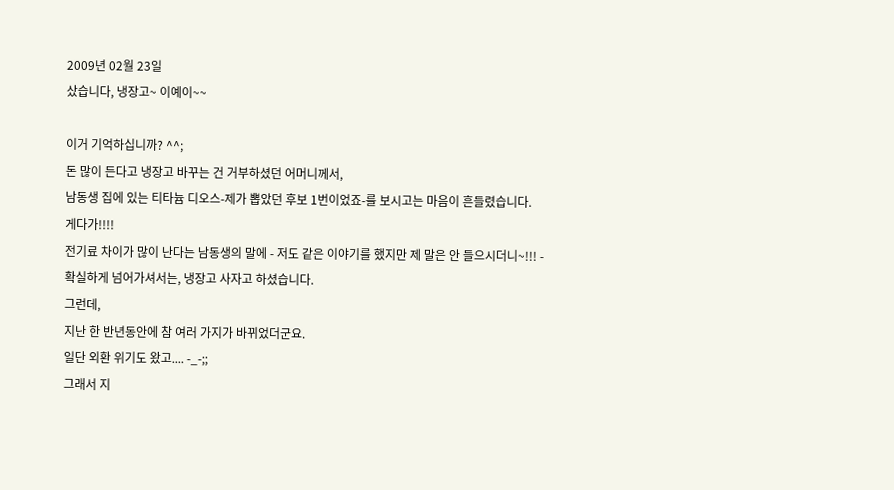2009년 02월 23일
샀습니다, 냉장고~ 이예이~~

이거 기억하십니까? ^^;
돈 많이 든다고 냉장고 바꾸는 건 거부하셨던 어머니께서,
남동생 집에 있는 티타늄 디오스-제가 뽑았던 후보 1번이었죠-를 보시고는 마음이 흔들렸습니다.
게다가!!!!
전기료 차이가 많이 난다는 남동생의 말에 - 저도 같은 이야기를 했지만 제 말은 안 들으시더니~!!! -
확실하게 넘어가셔서는, 냉장고 사자고 하셨습니다.
그런데,
지난 한 반년동안에 참 여러 가지가 바뀌었더군요.
일단 외환 위기도 왔고.... -_-;;
그래서 지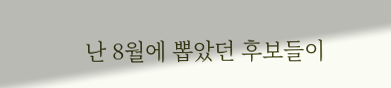난 8월에 뽑았던 후보들이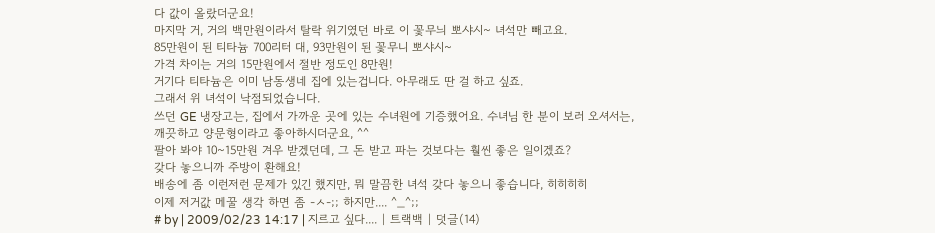다 값이 올랐더군요!
마지막 거, 거의 백만원이라서 탈락 위기였던 바로 이 꽃무늬 뽀샤시~ 녀석만 빼고요.
85만원이 된 티타늄 700리터 대, 93만원이 된 꽃무니 뽀샤시~
가격 차이는 거의 15만원에서 절반 정도인 8만원!
거기다 티타늄은 이미 남동생네 집에 있는겁니다. 아무래도 딴 걸 하고 싶죠.
그래서 위 녀석이 낙점되었습니다.
쓰던 GE 냉장고는, 집에서 가까운 곳에 있는 수녀원에 기증했어요. 수녀님 한 분이 보러 오셔서는,
깨끗하고 양문형이라고 좋아하시더군요, ^^
팔아 봐야 10~15만원 겨우 받겠던데, 그 돈 받고 파는 것보다는 훨씬 좋은 일이겠죠?
갖다 놓으니까 주방이 환해요!
배송에 좀 이런저런 문제가 있긴 했지만, 뭐 말끔한 녀석 갖다 놓으니 좋습니다, 히히히히
이제 저거값 메꿀 생각 하면 좀 -ㅅ-;; 하지만.... ^_^;;
# by | 2009/02/23 14:17 | 지르고 싶다.... | 트랙백 | 덧글(14)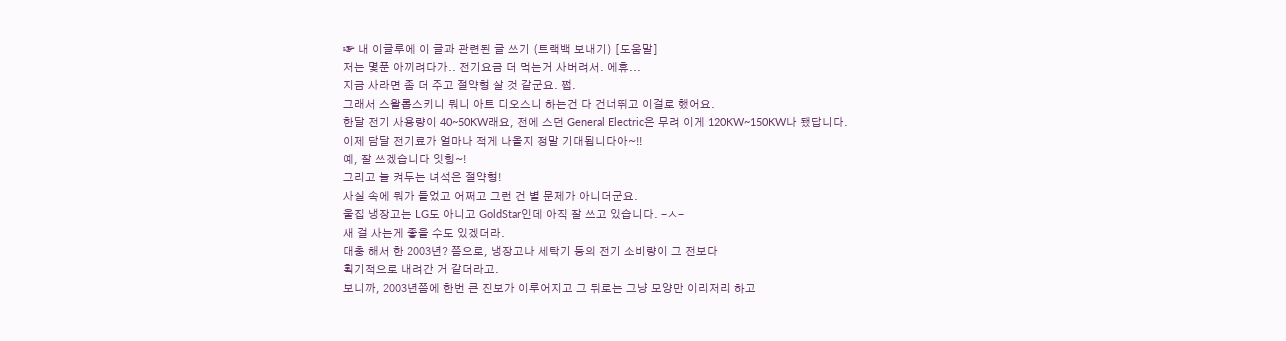☞ 내 이글루에 이 글과 관련된 글 쓰기 (트랙백 보내기) [도움말]
저는 몇푼 아끼려다가.. 전기요금 더 먹는거 사버려서. 에휴...
지금 사라면 좀 더 주고 절약형 살 것 같군요. 쩝.
그래서 스왈롭스키니 뭐니 아트 디오스니 하는건 다 건너뛰고 이걸로 했어요.
한달 전기 사용량이 40~50KW래요, 전에 스던 General Electric은 무려 이게 120KW~150KW나 됐답니다.
이제 담달 전기료가 얼마나 적게 나올지 정말 기대됩니다아~!!
예, 잘 쓰겠습니다 잇힝~!
그리고 늘 켜두는 녀석은 절약형!
사실 속에 뭐가 들었고 어쩌고 그런 건 별 문제가 아니더군요.
울집 냉장고는 LG도 아니고 GoldStar인데 아직 잘 쓰고 있습니다. -ㅅ-
새 걸 사는게 좋을 수도 있겠더라.
대충 해서 한 2003년? 쯤으로, 냉장고나 세탁기 등의 전기 소비량이 그 전보다
획기적으로 내려간 거 같더라고.
보니까, 2003년쯤에 한번 큰 진보가 이루어지고 그 뒤로는 그냥 모양만 이리저리 하고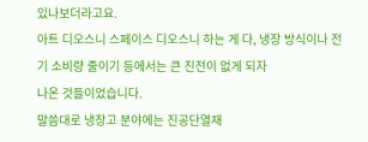있나보더라고요.
아트 디오스니 스페이스 디오스니 하는 게 다, 냉장 방식이나 전기 소비량 줄이기 등에서는 큰 진전이 없게 되자
나온 것들이었습니다.
말씀대로 냉장고 분야에는 진공단열재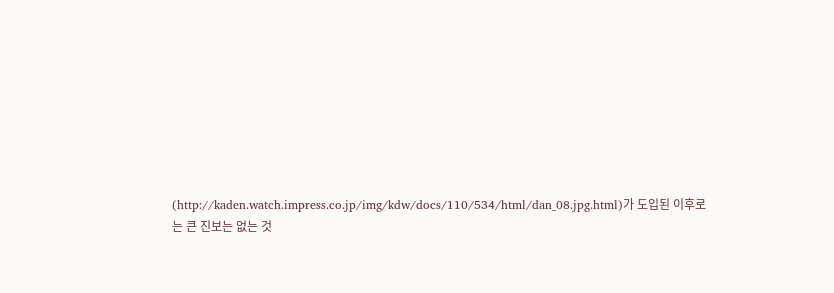(http://kaden.watch.impress.co.jp/img/kdw/docs/110/534/html/dan_08.jpg.html)가 도입된 이후로는 큰 진보는 없는 것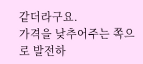같더라구요.
가격을 낮추어주는 쪽으로 발전하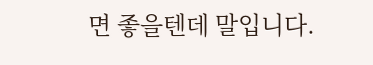면 좋을텐데 말입니다.